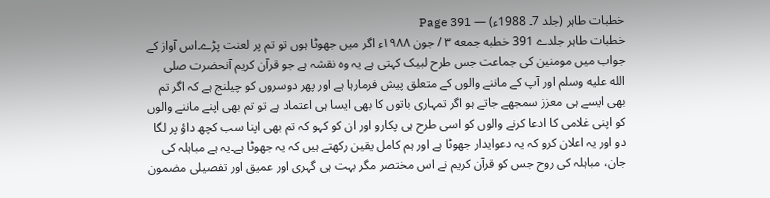خطبات طاہر (جلد 7۔ 1988ء) — Page 391
خطبات طاہر جلدے 391 خطبه جمعه ۳ / جون ۱۹۸۸ء اگر میں جھوٹا ہوں تو تم پر لعنت پڑے۔اس آواز کے جواب میں مومنین کی جماعت جس طرح لبیک کہتی ہے یہ وہ نقشہ ہے جو قرآن کریم آنحضرت صلى الله عليه وسلم اور آپ کے ماننے والوں کے متعلق پیش فرمارہا ہے اور پھر دوسروں کو چیلنج ہے کہ اگر تم بھی ایسے ہی معزز سمجھے جاتے ہو اگر تمہاری باتوں کا بھی ایسا ہی اعتماد ہے تو تم بھی اپنے ماننے والوں کو اپنی غلامی کا ادعا کرنے والوں کو اسی طرح ہی پکارو اور ان کو کہو کہ تم بھی اپنا سب کچھ داؤ پر لگا دو اور یہ اعلان کرو کہ یہ دعوایدار جھوٹا ہے اور ہم کامل یقین رکھتے ہیں کہ یہ جھوٹا ہے۔یہ ہے مباہلہ کی جان، مباہلہ کی روح جس کو قرآن کریم نے اس مختصر مگر بہت ہی گہری اور عمیق اور تفصیلی مضمون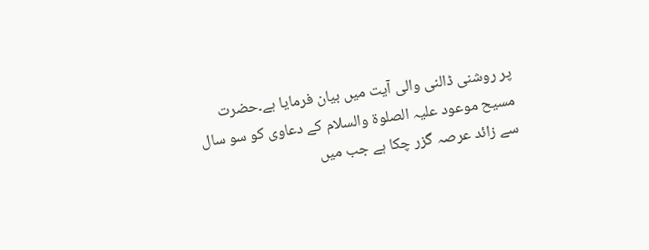پر روشنی ڈالنی والی آیت میں بیان فرمایا ہے۔حضرت مسیح موعود علیہ الصلوۃ والسلام کے دعاوی کو سو سال سے زائد عرصہ گزر چکا ہے جب میں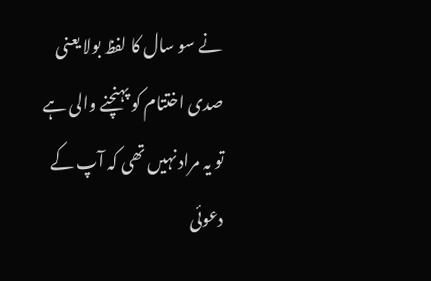نے سو سال کا لفظ بولا یعنی صدی اختتام کو پہنچنے والی ہے تو یہ مراد نہیں تھی کہ آپ کے دعوئی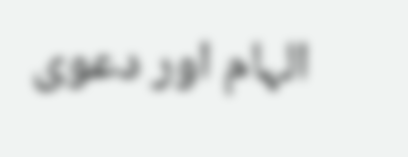الہام اور دعوی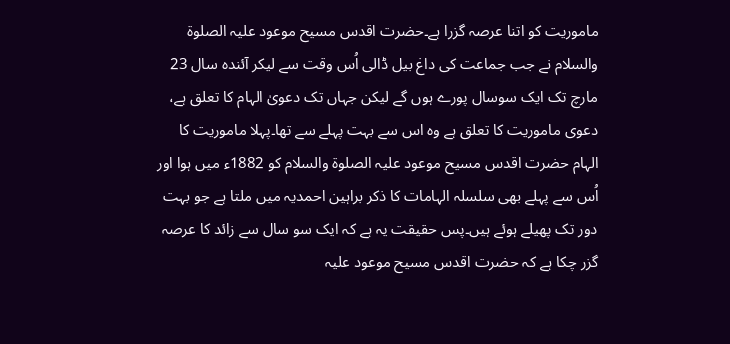ماموریت کو اتنا عرصہ گزرا ہے۔حضرت اقدس مسیح موعود علیہ الصلوۃ والسلام نے جب جماعت کی داغ بیل ڈالی اُس وقت سے لیکر آئندہ سال 23 مارچ تک ایک سوسال پورے ہوں گے لیکن جہاں تک دعویٰ الہام کا تعلق ہے، دعوی ماموریت کا تعلق ہے وہ اس سے بہت پہلے سے تھا۔پہلا ماموریت کا الہام حضرت اقدس مسیح موعود علیہ الصلوۃ والسلام کو 1882ء میں ہوا اور اُس سے پہلے بھی سلسلہ الہامات کا ذکر براہین احمدیہ میں ملتا ہے جو بہت دور تک پھیلے ہوئے ہیں۔پس حقیقت یہ ہے کہ ایک سو سال سے زائد کا عرصہ گزر چکا ہے کہ حضرت اقدس مسیح موعود علیہ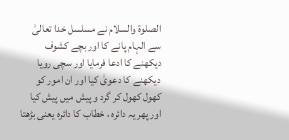الصلوۃ والسلام نے مسلسل خدا تعالیٰ سے الہام پانے کا اور بچے کشوف دیکھنے کا ادعا فرمایا اور سچی رویا دیکھنے کا دعویٰ کیا اور ان امور کو کھول کھول کر گرد و پیش میں پیش کیا اور پھر یہ دائرہ ، خطاب کا دائرہ یعنی بڑھتا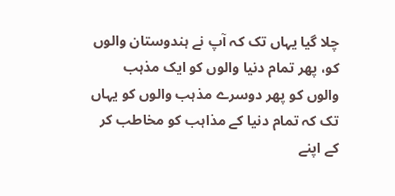چلا گیا یہاں تک کہ آپ نے ہندوستان والوں کو، پھر تمام دنیا والوں کو ایک مذہب والوں کو پھر دوسرے مذہب والوں کو یہاں تک کہ تمام دنیا کے مذاہب کو مخاطب کر کے اپنے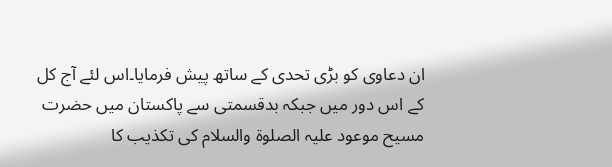ان دعاوی کو بڑی تحدی کے ساتھ پیش فرمایا۔اس لئے آج کل کے اس دور میں جبکہ بدقسمتی سے پاکستان میں حضرت مسیح موعود علیہ الصلوۃ والسلام کی تکذیب کا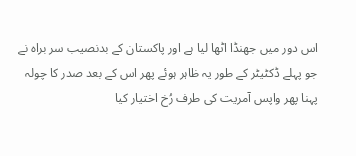اس دور میں جھنڈا اٹھا لیا ہے اور پاکستان کے بدنصیب سر براہ نے جو پہلے ڈکٹیٹر کے طور یہ ظاہر ہوئے پھر اس کے بعد صدر کا چولہ پہنا پھر واپس آمریت کی طرف رُخ اختیار کیا